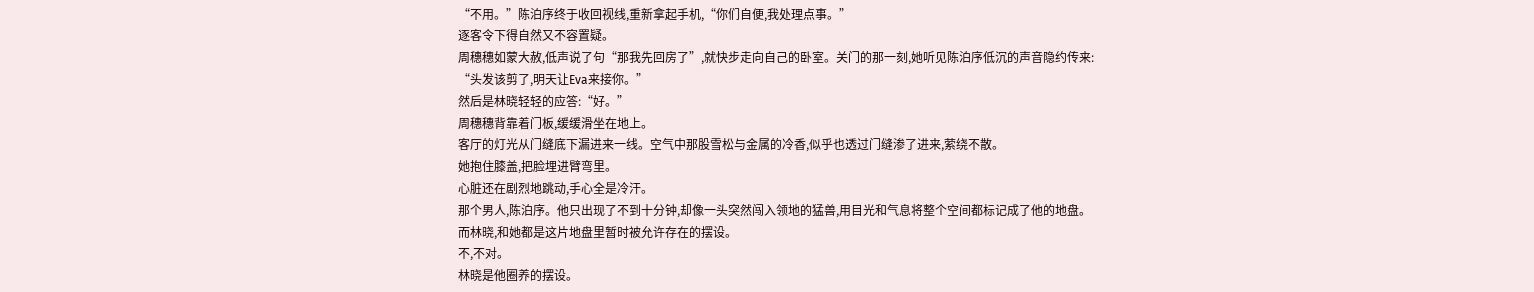“不用。”陈泊序终于收回视线,重新拿起手机,“你们自便,我处理点事。”
逐客令下得自然又不容置疑。
周穗穗如蒙大赦,低声说了句“那我先回房了”,就快步走向自己的卧室。关门的那一刻,她听见陈泊序低沉的声音隐约传来:
“头发该剪了,明天让Eva来接你。”
然后是林晓轻轻的应答:“好。”
周穗穗背靠着门板,缓缓滑坐在地上。
客厅的灯光从门缝底下漏进来一线。空气中那股雪松与金属的冷香,似乎也透过门缝渗了进来,萦绕不散。
她抱住膝盖,把脸埋进臂弯里。
心脏还在剧烈地跳动,手心全是冷汗。
那个男人,陈泊序。他只出现了不到十分钟,却像一头突然闯入领地的猛兽,用目光和气息将整个空间都标记成了他的地盘。
而林晓,和她都是这片地盘里暂时被允许存在的摆设。
不,不对。
林晓是他圈养的摆设。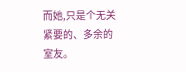而她,只是个无关紧要的、多余的室友。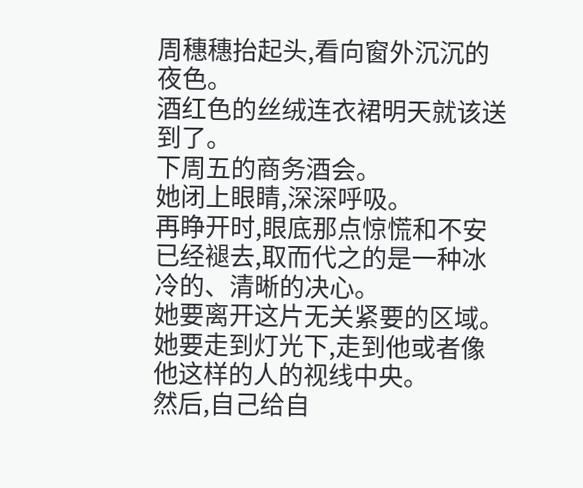周穗穗抬起头,看向窗外沉沉的夜色。
酒红色的丝绒连衣裙明天就该送到了。
下周五的商务酒会。
她闭上眼睛,深深呼吸。
再睁开时,眼底那点惊慌和不安已经褪去,取而代之的是一种冰冷的、清晰的决心。
她要离开这片无关紧要的区域。
她要走到灯光下,走到他或者像他这样的人的视线中央。
然后,自己给自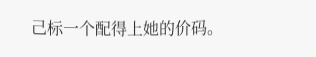己标一个配得上她的价码。